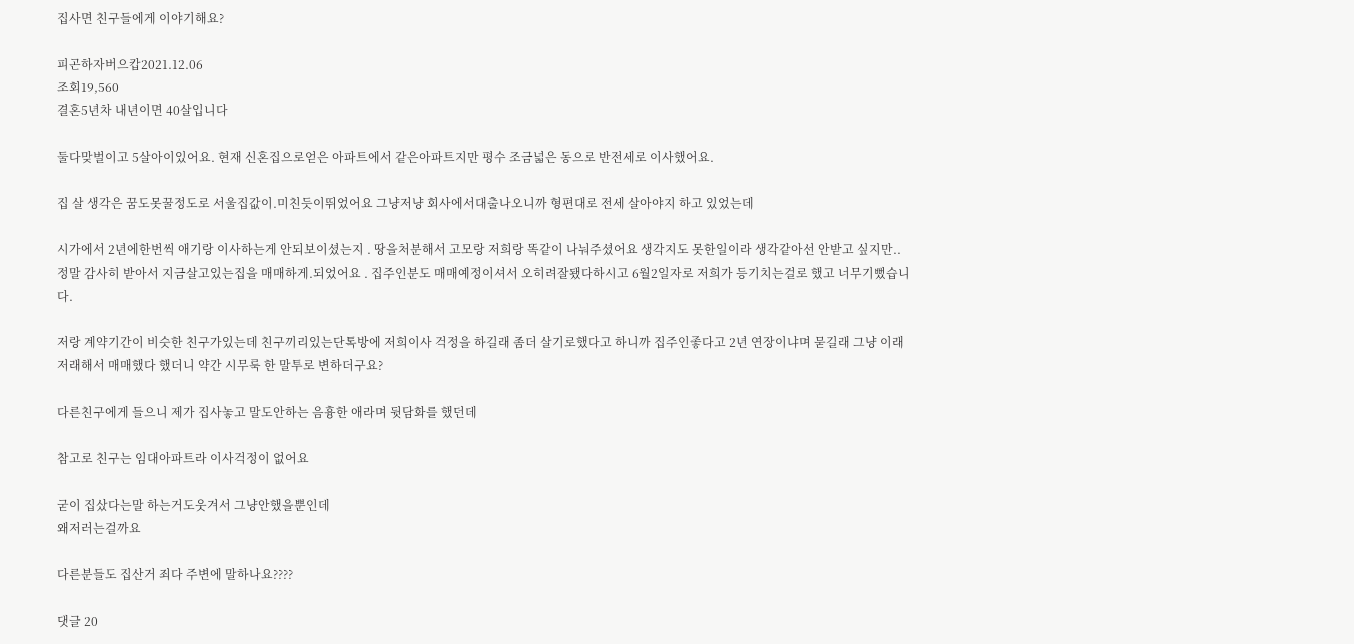집사면 친구들에게 이야기해요?

피곤하자버으캅2021.12.06
조회19,560
결혼5년차 내년이면 40살입니다

둘다맞벌이고 5살아이있어요. 현재 신혼집으로얻은 아파트에서 같은아파트지만 평수 조금넓은 동으로 반전세로 이사했어요.

집 살 생각은 꿈도못꿀정도로 서울집값이.미친듯이뛰었어요 그냥저냥 회사에서대출나오니까 형편대로 전세 살아야지 하고 있었는데

시가에서 2년에한번씩 애기랑 이사하는게 안되보이셨는지 . 땅을처분해서 고모랑 저희랑 똑같이 나눠주셨어요 생각지도 못한일이라 생각같아선 안받고 싶지만.. 정말 감사히 받아서 지금살고있는집을 매매하게.되었어요 . 집주인분도 매매예정이셔서 오히려잘됐다하시고 6월2일자로 저희가 등기치는걸로 했고 너무기뻤습니다.

저랑 계약기간이 비슷한 친구가있는데 친구끼리있는단톡방에 저희이사 걱정을 하길래 좀더 살기로했다고 하니까 집주인좋다고 2년 연장이냐며 묻길래 그냥 이래저래해서 매매했다 했더니 약간 시무룩 한 말투로 변하더구요?

다른친구에게 들으니 제가 집사놓고 말도안하는 음흉한 애라며 뒷담화를 했던데

참고로 친구는 임대아파트라 이사걱정이 없어요

굳이 집샀다는말 하는거도웃겨서 그냥안했을뿐인데
왜저러는걸까요

다른분들도 집산거 죄다 주변에 말하나요????

댓글 20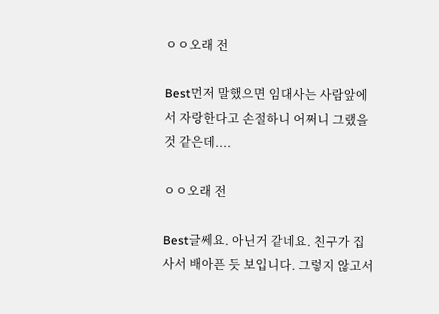ㅇㅇ오래 전

Best먼저 말했으면 임대사는 사람앞에서 자랑한다고 손절하니 어쩌니 그랬을것 같은데....

ㅇㅇ오래 전

Best글쎄요. 아닌거 같네요. 친구가 집사서 배아픈 듯 보입니다. 그렇지 않고서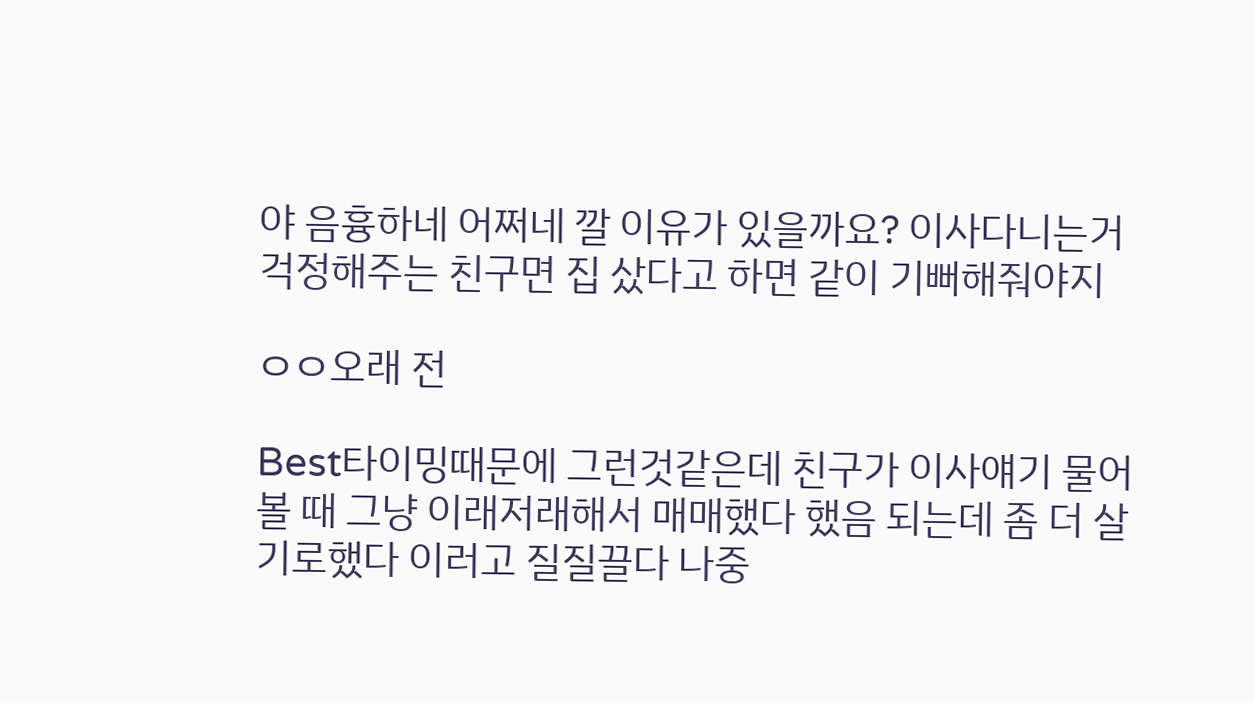야 음흉하네 어쩌네 깔 이유가 있을까요? 이사다니는거 걱정해주는 친구면 집 샀다고 하면 같이 기뻐해줘야지

ㅇㅇ오래 전

Best타이밍때문에 그런것같은데 친구가 이사얘기 물어볼 때 그냥 이래저래해서 매매했다 했음 되는데 좀 더 살기로했다 이러고 질질끌다 나중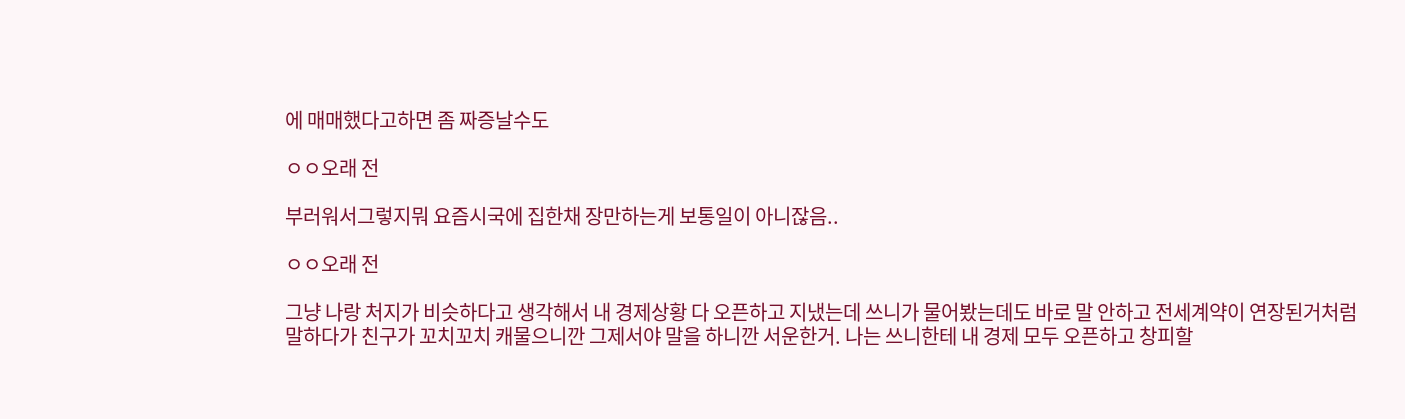에 매매했다고하면 좀 짜증날수도

ㅇㅇ오래 전

부러워서그렇지뭐 요즘시국에 집한채 장만하는게 보통일이 아니잖음..

ㅇㅇ오래 전

그냥 나랑 처지가 비슷하다고 생각해서 내 경제상황 다 오픈하고 지냈는데 쓰니가 물어봤는데도 바로 말 안하고 전세계약이 연장된거처럼 말하다가 친구가 꼬치꼬치 캐물으니깐 그제서야 말을 하니깐 서운한거. 나는 쓰니한테 내 경제 모두 오픈하고 창피할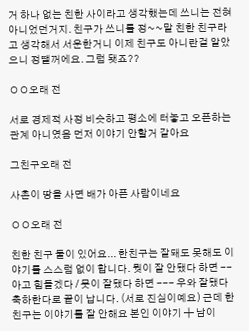거 하나 없는 친한 사이라고 생각했는데 쓰니는 전혀 아니었던거지. 친구가 쓰니를 정~~말 친한 친구라고 생각해서 서운한거니 이제 친구도 아니란걸 알았으니 정땔꺼에요. 그럼 됏죠??

ㅇㅇ오래 전

서로 경제적 사정 비슷하고 평소에 터놓고 오픈하는 관계 아니였음 먼저 이야기 안할거 같아요

그친구오래 전

사촌이 땅을 사면 배가 아픈 사람이네요

ㅇㅇ오래 전

친한 친구 둘이 있어요... 한친구는 잘돼도 못해도 이야기를 스스럼 없이 합니다. 뭣이 잘 안됐다 하면 -- 아고 힘들겠다 / 뭇이 잘됐다 하면 --- 우와 잘됐다 축하한다로 끝이 납니다. (서로 진심이예요) 근데 한 친구는 이야기를 잘 안해요 본인 이야기 ╋ 남이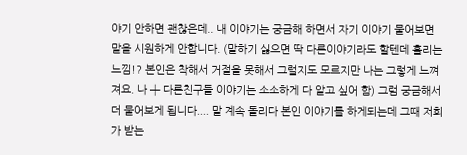야기 안하면 괜찮은데.. 내 이야기는 궁금해 하면서 자기 이야기 물어보면 말을 시원하게 안합니다. (말하기 싫으면 딱 다른이야기라도 할텐데 흘리는 느낌!? 본인은 착해서 거절을 못해서 그럴지도 모르지만 나는 그렇게 느껴져요. 나 ╋ 다른친구들 이야기는 소소하게 다 알고 싶어 함) 그럼 궁금해서 더 물어보게 됩니다.... 말 계속 돌리다 본인 이야기를 하게되는데 그때 저희가 받는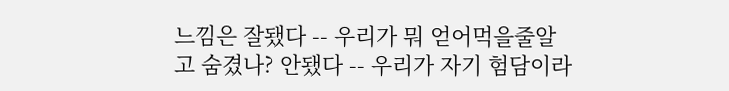느낌은 잘됐다 -- 우리가 뭐 얻어먹을줄알고 숨겼나? 안됐다 -- 우리가 자기 험담이라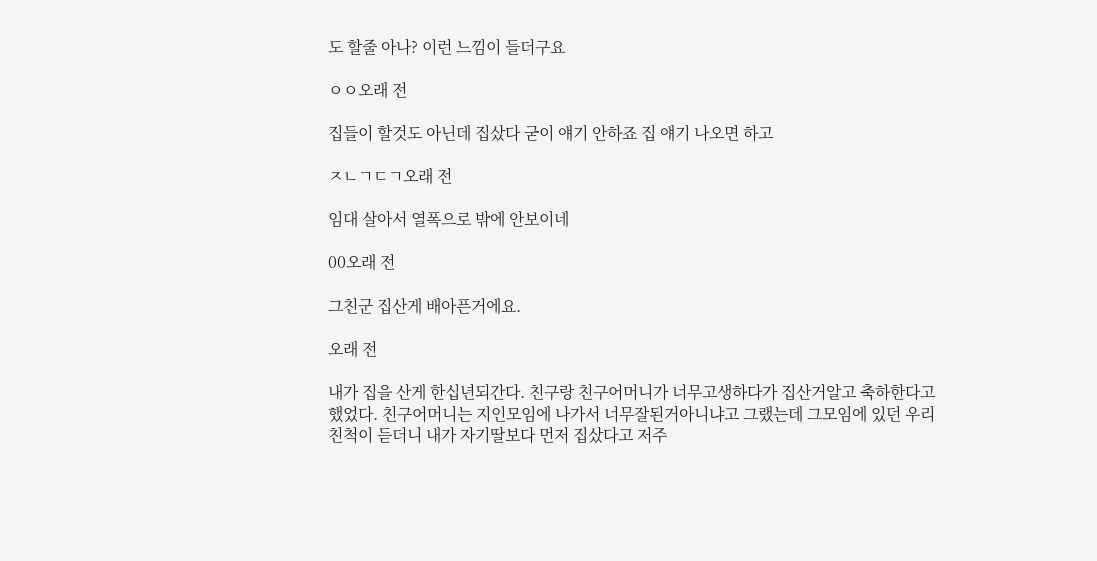도 할줄 아나? 이런 느낌이 들더구요

ㅇㅇ오래 전

집들이 할것도 아닌데 집샀다 굳이 얘기 안하죠 집 얘기 나오면 하고

ㅈㄴㄱㄷㄱ오래 전

임대 살아서 열폭으로 밖에 안보이네

00오래 전

그친군 집산게 배아픈거에요.

오래 전

내가 집을 산게 한십년되간다. 친구랑 친구어머니가 너무고생하다가 집산거알고 축하한다고 했었다. 친구어머니는 지인모임에 나가서 너무잘된거아니냐고 그랬는데 그모임에 있던 우리친척이 듣더니 내가 자기딸보다 먼저 집샀다고 저주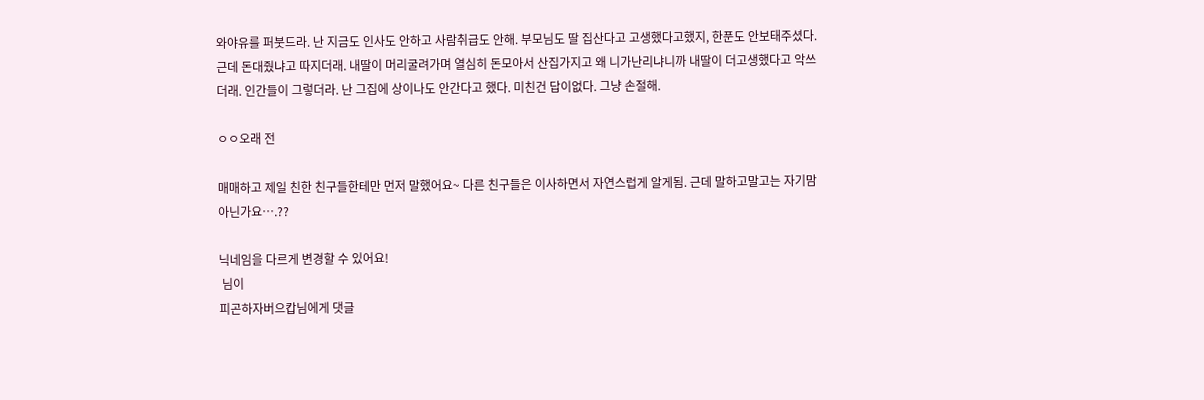와야유를 퍼붓드라. 난 지금도 인사도 안하고 사람취급도 안해. 부모님도 딸 집산다고 고생했다고했지, 한푼도 안보태주셨다. 근데 돈대줬냐고 따지더래. 내딸이 머리굴려가며 열심히 돈모아서 산집가지고 왜 니가난리냐니까 내딸이 더고생했다고 악쓰더래. 인간들이 그렇더라. 난 그집에 상이나도 안간다고 했다. 미친건 답이없다. 그냥 손절해.

ㅇㅇ오래 전

매매하고 제일 친한 친구들한테만 먼저 말했어요~ 다른 친구들은 이사하면서 자연스럽게 알게됨. 근데 말하고말고는 자기맘 아닌가요….??

닉네임을 다르게 변경할 수 있어요!
 님이
피곤하자버으캅님에게 댓글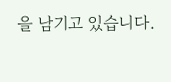을 남기고 있습니다.